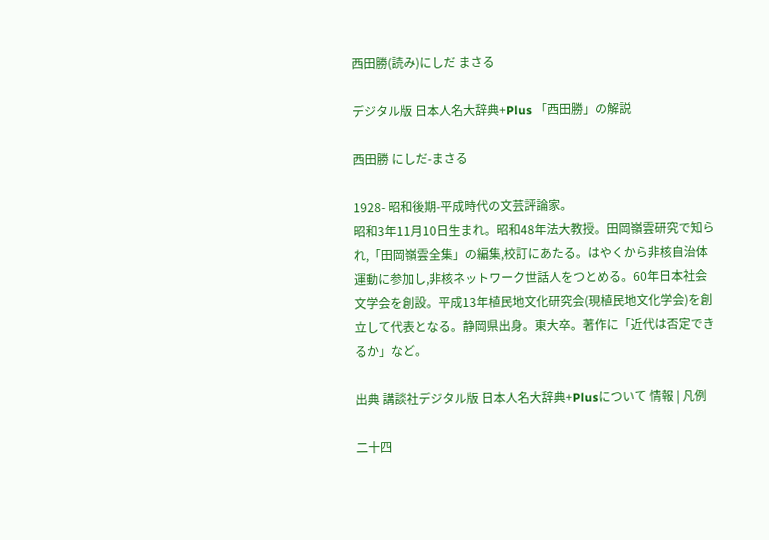西田勝(読み)にしだ まさる

デジタル版 日本人名大辞典+Plus 「西田勝」の解説

西田勝 にしだ-まさる

1928- 昭和後期-平成時代の文芸評論家。
昭和3年11月10日生まれ。昭和48年法大教授。田岡嶺雲研究で知られ,「田岡嶺雲全集」の編集,校訂にあたる。はやくから非核自治体運動に参加し,非核ネットワーク世話人をつとめる。60年日本社会文学会を創設。平成13年植民地文化研究会(現植民地文化学会)を創立して代表となる。静岡県出身。東大卒。著作に「近代は否定できるか」など。

出典 講談社デジタル版 日本人名大辞典+Plusについて 情報 | 凡例

二十四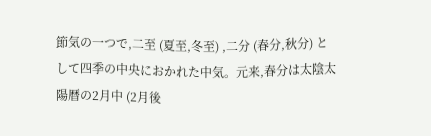節気の一つで,二至 (夏至,冬至) ,二分 (春分,秋分) として四季の中央におかれた中気。元来,春分は太陰太陽暦の2月中 (2月後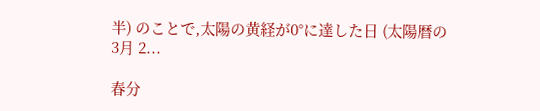半) のことで,太陽の黄経が0°に達した日 (太陽暦の3月 2...

春分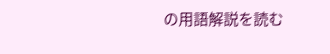の用語解説を読む